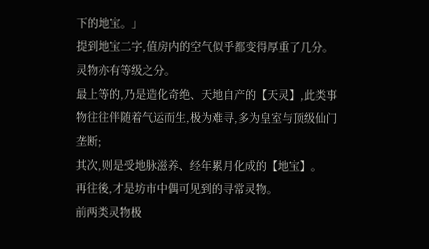下的地宝。」
提到地宝二字,值房内的空气似乎都变得厚重了几分。
灵物亦有等级之分。
最上等的,乃是造化奇绝、天地自产的【天灵】,此类事物往往伴随着气运而生,极为难寻,多为皇室与顶级仙门垄断;
其次,则是受地脉滋养、经年累月化成的【地宝】。
再往後,才是坊市中偶可见到的寻常灵物。
前两类灵物极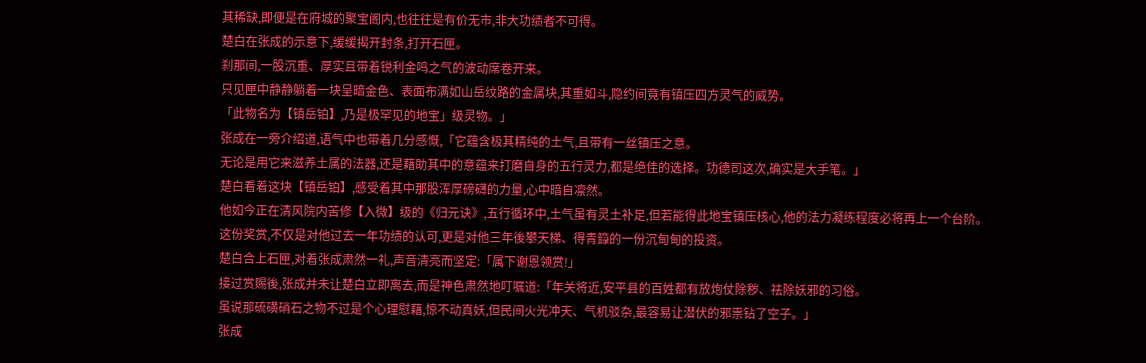其稀缺,即便是在府城的聚宝阁内,也往往是有价无市,非大功绩者不可得。
楚白在张成的示意下,缓缓揭开封条,打开石匣。
刹那间,一股沉重、厚实且带着锐利金鸣之气的波动席卷开来。
只见匣中静静躺着一块呈暗金色、表面布满如山岳纹路的金属块,其重如斗,隐约间竟有镇压四方灵气的威势。
「此物名为【镇岳铂】,乃是极罕见的地宝」级灵物。」
张成在一旁介绍道,语气中也带着几分感慨,「它蕴含极其精纯的土气,且带有一丝镇压之意。
无论是用它来滋养土属的法器,还是藉助其中的意蕴来打磨自身的五行灵力,都是绝佳的选择。功德司这次,确实是大手笔。」
楚白看着这块【镇岳铂】,感受着其中那股浑厚磅礴的力量,心中暗自凛然。
他如今正在清风院内苦修【入微】级的《归元诀》,五行循环中,土气虽有灵土补足,但若能得此地宝镇压核心,他的法力凝练程度必将再上一个台阶。
这份奖赏,不仅是对他过去一年功绩的认可,更是对他三年後攀天梯、得青籙的一份沉甸甸的投资。
楚白合上石匣,对着张成肃然一礼,声音清亮而坚定:「属下谢恩领赏!」
接过赏赐後,张成并未让楚白立即离去,而是神色肃然地叮嘱道:「年关将近,安平县的百姓都有放炮仗除秽、祛除妖邪的习俗。
虽说那硫磺硝石之物不过是个心理慰藉,惊不动真妖,但民间火光冲天、气机驳杂,最容易让潜伏的邪祟钻了空子。」
张成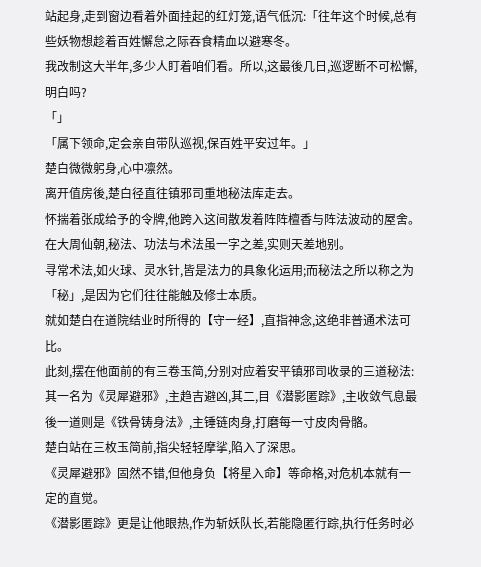站起身,走到窗边看着外面挂起的红灯笼,语气低沉:「往年这个时候,总有些妖物想趁着百姓懈怠之际吞食精血以避寒冬。
我改制这大半年,多少人盯着咱们看。所以,这最後几日,巡逻断不可松懈,明白吗?
「」
「属下领命,定会亲自带队巡视,保百姓平安过年。」
楚白微微躬身,心中凛然。
离开值房後,楚白径直往镇邪司重地秘法库走去。
怀揣着张成给予的令牌,他跨入这间散发着阵阵檀香与阵法波动的屋舍。
在大周仙朝,秘法、功法与术法虽一字之差,实则天差地别。
寻常术法,如火球、灵水针,皆是法力的具象化运用;而秘法之所以称之为「秘」,是因为它们往往能触及修士本质。
就如楚白在道院结业时所得的【守一经】,直指神念,这绝非普通术法可比。
此刻,摆在他面前的有三卷玉简,分别对应着安平镇邪司收录的三道秘法:
其一名为《灵犀避邪》,主趋吉避凶,其二,目《潜影匿踪》,主收敛气息最後一道则是《铁骨铸身法》,主锤链肉身,打磨每一寸皮肉骨骼。
楚白站在三枚玉简前,指尖轻轻摩挲,陷入了深思。
《灵犀避邪》固然不错,但他身负【将星入命】等命格,对危机本就有一定的直觉。
《潜影匿踪》更是让他眼热,作为斩妖队长,若能隐匿行踪,执行任务时必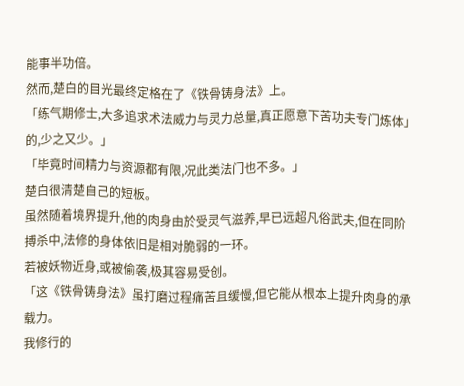能事半功倍。
然而,楚白的目光最终定格在了《铁骨铸身法》上。
「练气期修士,大多追求术法威力与灵力总量,真正愿意下苦功夫专门炼体」的,少之又少。」
「毕竟时间精力与资源都有限,况此类法门也不多。」
楚白很清楚自己的短板。
虽然随着境界提升,他的肉身由於受灵气滋养,早已远超凡俗武夫,但在同阶搏杀中,法修的身体依旧是相对脆弱的一环。
若被妖物近身,或被偷袭,极其容易受创。
「这《铁骨铸身法》虽打磨过程痛苦且缓慢,但它能从根本上提升肉身的承载力。
我修行的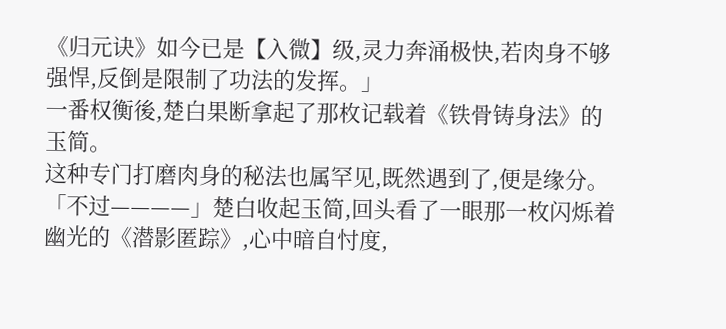《归元诀》如今已是【入微】级,灵力奔涌极快,若肉身不够强悍,反倒是限制了功法的发挥。」
一番权衡後,楚白果断拿起了那枚记载着《铁骨铸身法》的玉简。
这种专门打磨肉身的秘法也属罕见,既然遇到了,便是缘分。
「不过————」楚白收起玉简,回头看了一眼那一枚闪烁着幽光的《潜影匿踪》,心中暗自忖度,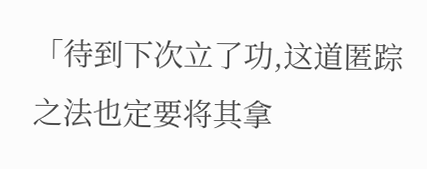「待到下次立了功,这道匿踪之法也定要将其拿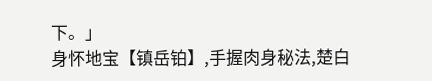下。」
身怀地宝【镇岳铂】,手握肉身秘法,楚白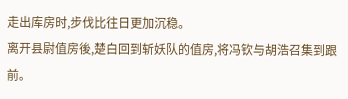走出库房时,步伐比往日更加沉稳。
离开县尉值房後,楚白回到斩妖队的值房,将冯钦与胡浩召集到跟前。